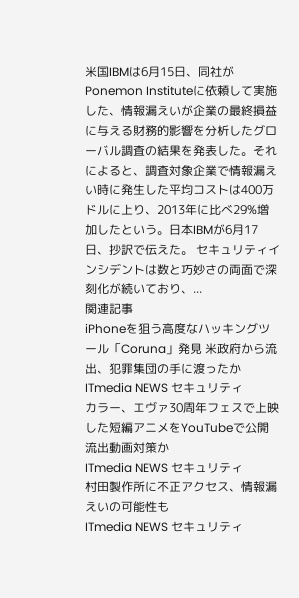米国IBMは6月15日、同社がPonemon Instituteに依頼して実施した、情報漏えいが企業の最終損益に与える財務的影響を分析したグローバル調査の結果を発表した。それによると、調査対象企業で情報漏えい時に発生した平均コストは400万ドルに上り、2013年に比べ29%増加したという。日本IBMが6月17日、抄訳で伝えた。 セキュリティインシデントは数と巧妙さの両面で深刻化が続いており、...
関連記事
iPhoneを狙う高度なハッキングツール「Coruna」発見 米政府から流出、犯罪集団の手に渡ったか
ITmedia NEWS セキュリティ
カラー、エヴァ30周年フェスで上映した短編アニメをYouTubeで公開 流出動画対策か
ITmedia NEWS セキュリティ
村田製作所に不正アクセス、情報漏えいの可能性も
ITmedia NEWS セキュリティ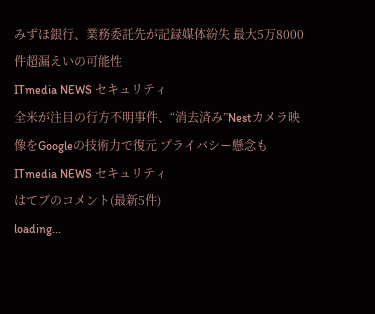みずほ銀行、業務委託先が記録媒体紛失 最大5万8000件超漏えいの可能性
ITmedia NEWS セキュリティ
全米が注目の行方不明事件、“消去済み”Nestカメラ映像をGoogleの技術力で復元 プライバシー懸念も
ITmedia NEWS セキュリティ
はてブのコメント(最新5件)
loading...